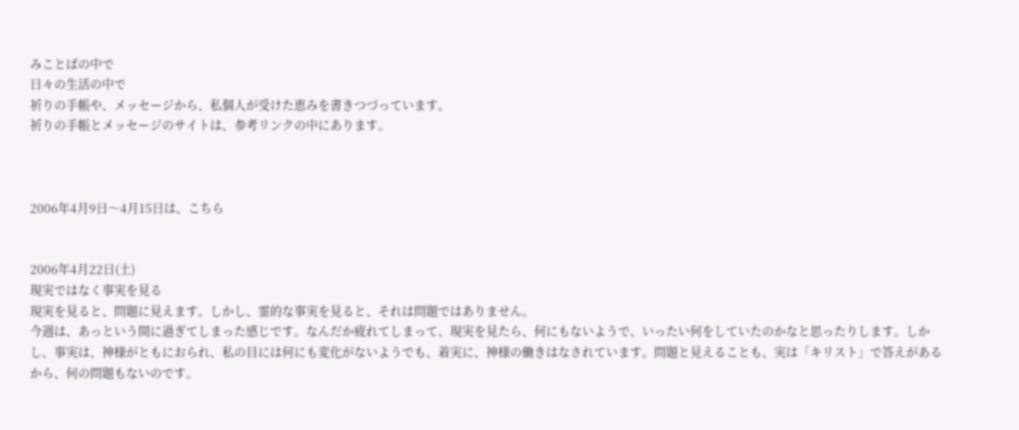みことばの中で
日々の生活の中で
祈りの手帳や、メッセージから、私個人が受けた恵みを書きつづっています。
祈りの手帳とメッセージのサイトは、参考リンクの中にあります。



2006年4月9日〜4月15日は、こちら


2006年4月22日(土)
現実ではなく事実を見る
現実を見ると、問題に見えます。しかし、霊的な事実を見ると、それは問題ではありません。
今週は、あっという間に過ぎてしまった感じです。なんだか疲れてしまって、現実を見たら、何にもないようで、いったい何をしていたのかなと思ったりします。しかし、事実は、神様がともにおられ、私の目には何にも変化がないようでも、着実に、神様の働きはなされています。問題と見えることも、実は「キリスト」で答えがあるから、何の問題もないのです。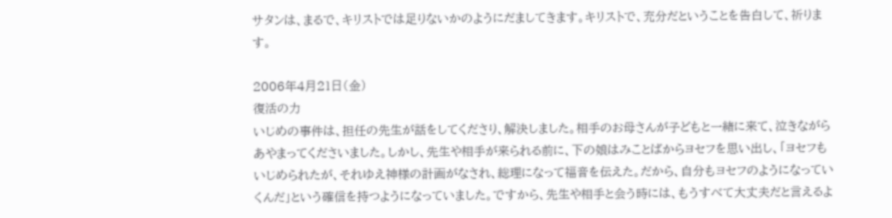サタンは、まるで、キリストでは足りないかのようにだましてきます。キリストで、充分だということを告白して、祈ります。

2006年4月21日(金)
復活の力
いじめの事件は、担任の先生が話をしてくださり、解決しました。相手のお母さんが子どもと一緒に来て、泣きながらあやまってくださいました。しかし、先生や相手が来られる前に、下の娘はみことばからヨセフを思い出し、「ヨセフもいじめられたが、それゆえ神様の計画がなされ、総理になって福音を伝えた。だから、自分もヨセフのようになっていくんだ」という確信を持つようになっていました。ですから、先生や相手と会う時には、もうすべて大丈夫だと言えるよ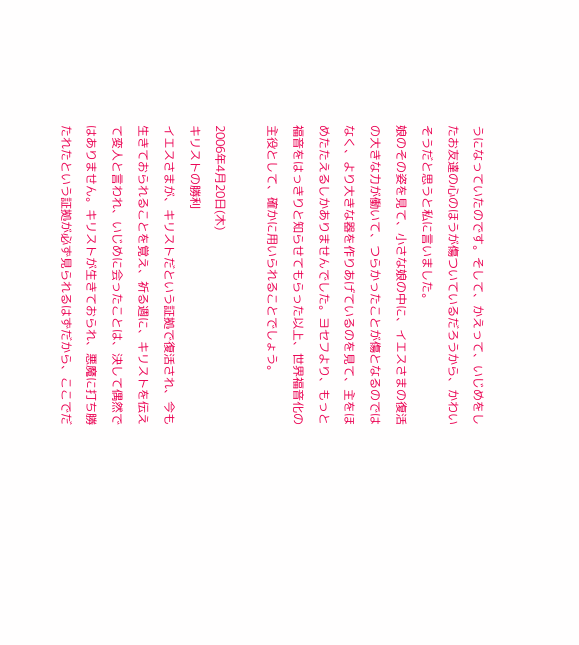うになっていたのです。そして、かえって、いじめをしたお友達の心のほうが傷ついているだろうから、かわいそうだと思うと私に言いました。
娘のその姿を見て、小さな娘の中に、イエスさまの復活の大きな力が働いて、つらかったことが傷となるのではなく、より大きな器を作りあげているのを見て、主をほめたたえるしかありませんでした。ヨセフより、もっと福音をはっきりと知らせてもらった以上、世界福音化の主役として、確かに用いられることでしょう。

2006年4月20日(木)
キリストの勝利
イエスさまが、キリストだという証拠で復活され、今も生きておられることを覚え、祈る週に、キリストを伝えて変人と言われ、いじめに会ったことは、決して偶然ではありません。キリストが生きておられ、悪魔に打ち勝たれたという証拠が必ず見られるはずだから、ここでだ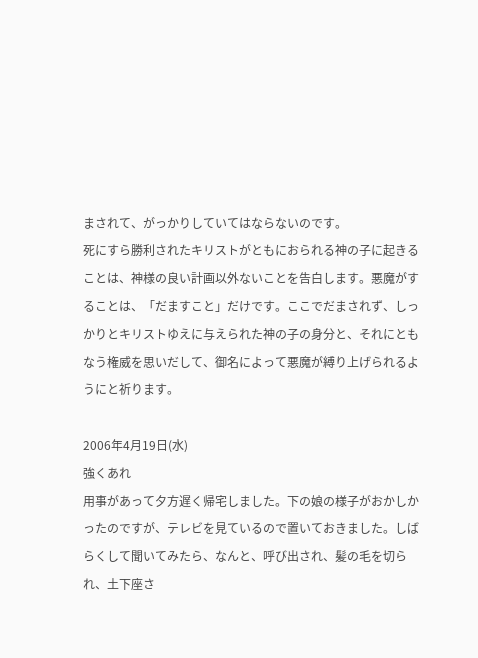まされて、がっかりしていてはならないのです。
死にすら勝利されたキリストがともにおられる神の子に起きることは、神様の良い計画以外ないことを告白します。悪魔がすることは、「だますこと」だけです。ここでだまされず、しっかりとキリストゆえに与えられた神の子の身分と、それにともなう権威を思いだして、御名によって悪魔が縛り上げられるようにと祈ります。

2006年4月19日(水)
強くあれ
用事があって夕方遅く帰宅しました。下の娘の様子がおかしかったのですが、テレビを見ているので置いておきました。しばらくして聞いてみたら、なんと、呼び出され、髪の毛を切られ、土下座さ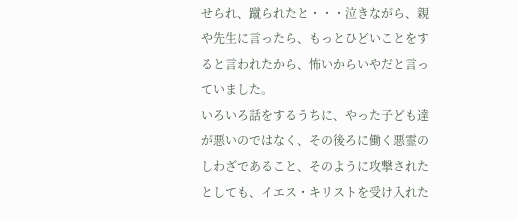せられ、蹴られたと・・・泣きながら、親や先生に言ったら、もっとひどいことをすると言われたから、怖いからいやだと言っていました。
いろいろ話をするうちに、やった子ども達が悪いのではなく、その後ろに働く悪霊のしわざであること、そのように攻撃されたとしても、イエス・キリストを受け入れた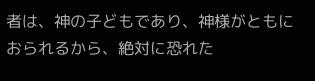者は、神の子どもであり、神様がともにおられるから、絶対に恐れた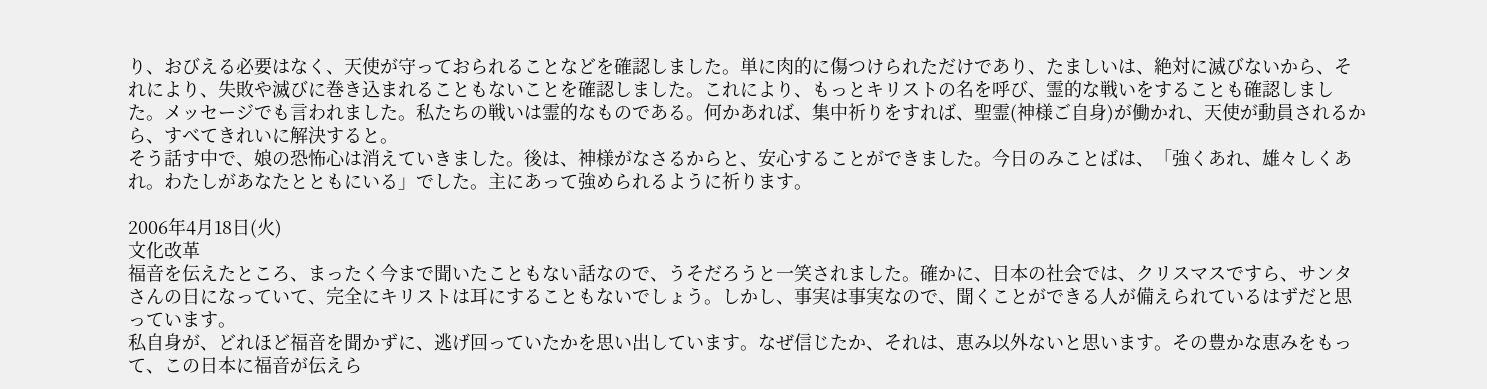り、おびえる必要はなく、天使が守っておられることなどを確認しました。単に肉的に傷つけられただけであり、たましいは、絶対に滅びないから、それにより、失敗や滅びに巻き込まれることもないことを確認しました。これにより、もっとキリストの名を呼び、霊的な戦いをすることも確認しました。メッセージでも言われました。私たちの戦いは霊的なものである。何かあれば、集中祈りをすれば、聖霊(神様ご自身)が働かれ、天使が動員されるから、すべてきれいに解決すると。
そう話す中で、娘の恐怖心は消えていきました。後は、神様がなさるからと、安心することができました。今日のみことばは、「強くあれ、雄々しくあれ。わたしがあなたとともにいる」でした。主にあって強められるように祈ります。

2006年4月18日(火)
文化改革
福音を伝えたところ、まったく今まで聞いたこともない話なので、うそだろうと一笑されました。確かに、日本の社会では、クリスマスですら、サンタさんの日になっていて、完全にキリストは耳にすることもないでしょう。しかし、事実は事実なので、聞くことができる人が備えられているはずだと思っています。
私自身が、どれほど福音を聞かずに、逃げ回っていたかを思い出しています。なぜ信じたか、それは、恵み以外ないと思います。その豊かな恵みをもって、この日本に福音が伝えら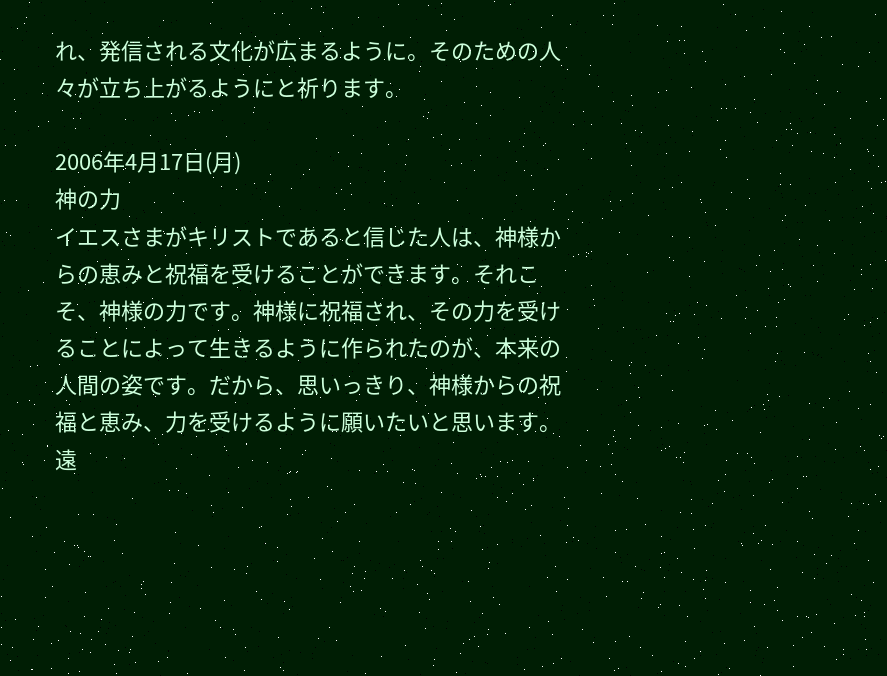れ、発信される文化が広まるように。そのための人々が立ち上がるようにと祈ります。

2006年4月17日(月)
神の力
イエスさまがキリストであると信じた人は、神様からの恵みと祝福を受けることができます。それこそ、神様の力です。神様に祝福され、その力を受けることによって生きるように作られたのが、本来の人間の姿です。だから、思いっきり、神様からの祝福と恵み、力を受けるように願いたいと思います。遠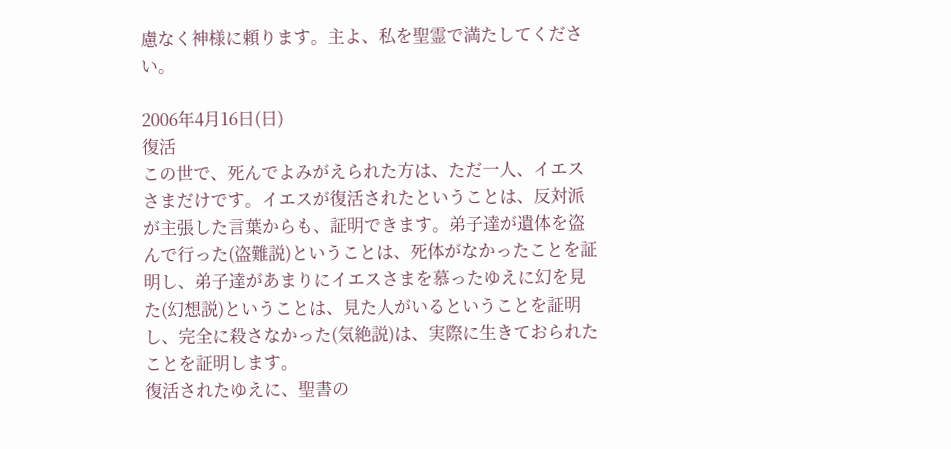慮なく神様に頼ります。主よ、私を聖霊で満たしてください。

2006年4月16日(日)
復活
この世で、死んでよみがえられた方は、ただ一人、イエスさまだけです。イエスが復活されたということは、反対派が主張した言葉からも、証明できます。弟子達が遺体を盗んで行った(盗難説)ということは、死体がなかったことを証明し、弟子達があまりにイエスさまを慕ったゆえに幻を見た(幻想説)ということは、見た人がいるということを証明し、完全に殺さなかった(気絶説)は、実際に生きておられたことを証明します。
復活されたゆえに、聖書の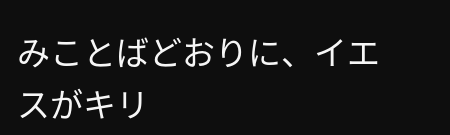みことばどおりに、イエスがキリ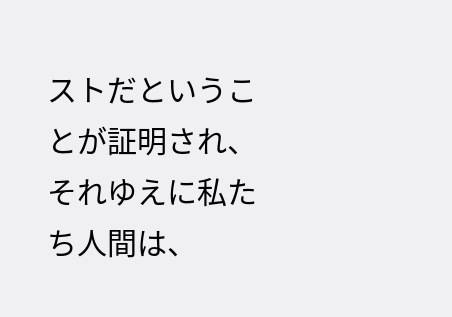ストだということが証明され、それゆえに私たち人間は、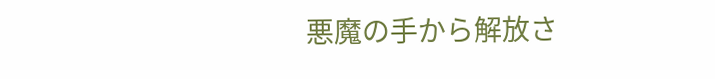悪魔の手から解放さ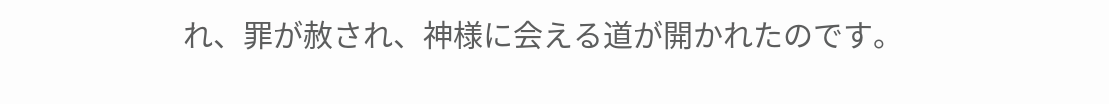れ、罪が赦され、神様に会える道が開かれたのです。